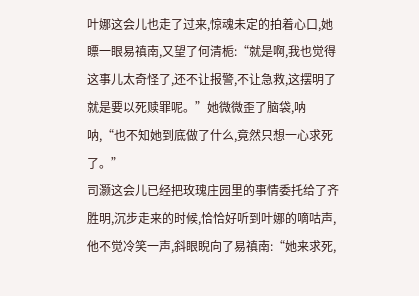叶娜这会儿也走了过来,惊魂未定的拍着心口,她瞟一眼易禛南,又望了何清栀:“就是啊,我也觉得这事儿太奇怪了,还不让报警,不让急救,这摆明了就是要以死赎罪呢。”她微微歪了脑袋,呐呐,“也不知她到底做了什么,竟然只想一心求死了。”
司灏这会儿已经把玫瑰庄园里的事情委托给了齐胜明,沉步走来的时候,恰恰好听到叶娜的嘀咕声,他不觉冷笑一声,斜眼睨向了易禛南:“她来求死,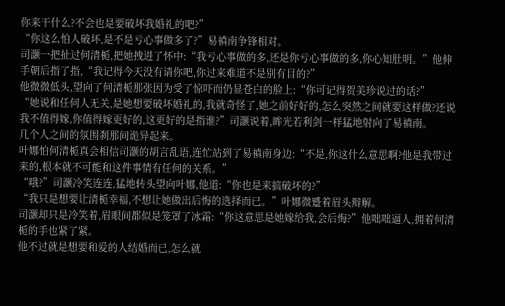你来干什么?不会也是要破坏我婚礼的吧?”
“你这么怕人破坏,是不是亏心事做多了?”易禛南争锋相对。
司灏一把扯过何清栀,把她拽进了怀中:“我亏心事做的多,还是你亏心事做的多,你心知肚明。”他伸手朝后指了指,“我记得今天没有请你吧,你过来难道不是别有目的?”
他微微低头,望向了何清栀那张因为受了惊吓而仍显苍白的脸上:“你可记得贺美珍说过的话?”
“她说和任何人无关,是她想要破坏婚礼的,我就奇怪了,她之前好好的,怎么突然之间就要这样做?还说我不值得嫁,你值得嫁更好的,这更好的是指谁?”司灏说着,眸光若利剑一样猛地射向了易禛南。
几个人之间的氛围刹那间诡异起来。
叶娜怕何清栀真会相信司灏的胡言乱语,连忙站到了易禛南身边:“不是,你这什么意思啊?他是我带过来的,根本就不可能和这件事情有任何的关系。”
“哦?”司灏冷笑连连,猛地转头望向叶娜,他道:“你也是来搞破坏的?”
“我只是想要让清栀幸福,不想让她做出后悔的选择而已。”叶娜微蹙着眉头辩解。
司灏却只是冷笑着,眉眼间都似是笼罩了冰霜:“你这意思是她嫁给我,会后悔?”他咄咄逼人,拥着何清栀的手也紧了紧。
他不过就是想要和爱的人结婚而已,怎么就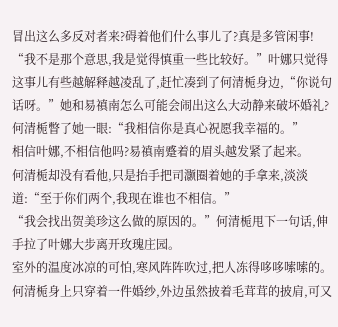冒出这么多反对者来?碍着他们什么事儿了?真是多管闲事!
“我不是那个意思,我是觉得慎重一些比较好。”叶娜只觉得这事儿有些越解释越凌乱了,赶忙凑到了何清栀身边,“你说句话呀。”她和易禛南怎么可能会闹出这么大动静来破坏婚礼?
何清栀瞥了她一眼:“我相信你是真心祝愿我幸福的。”
相信叶娜,不相信他吗?易禛南蹙着的眉头越发紧了起来。
何清栀却没有看他,只是抬手把司灏圈着她的手拿来,淡淡道:“至于你们两个,我现在谁也不相信。”
“我会找出贺美珍这么做的原因的。”何清栀甩下一句话,伸手拉了叶娜大步离开玫瑰庄园。
室外的温度冰凉的可怕,寒风阵阵吹过,把人冻得哆哆嗦嗦的。何清栀身上只穿着一件婚纱,外边虽然披着毛茸茸的披肩,可又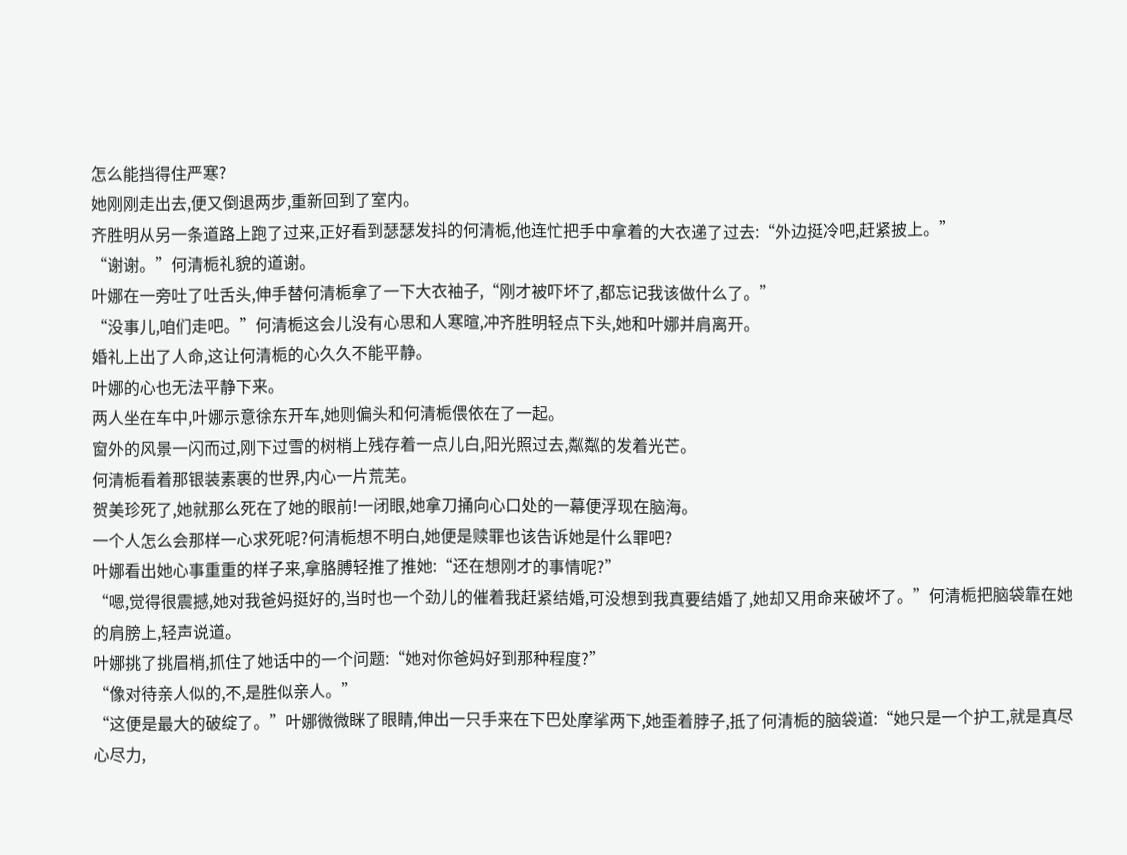怎么能挡得住严寒?
她刚刚走出去,便又倒退两步,重新回到了室内。
齐胜明从另一条道路上跑了过来,正好看到瑟瑟发抖的何清栀,他连忙把手中拿着的大衣递了过去:“外边挺冷吧,赶紧披上。”
“谢谢。”何清栀礼貌的道谢。
叶娜在一旁吐了吐舌头,伸手替何清栀拿了一下大衣袖子,“刚才被吓坏了,都忘记我该做什么了。”
“没事儿,咱们走吧。”何清栀这会儿没有心思和人寒暄,冲齐胜明轻点下头,她和叶娜并肩离开。
婚礼上出了人命,这让何清栀的心久久不能平静。
叶娜的心也无法平静下来。
两人坐在车中,叶娜示意徐东开车,她则偏头和何清栀偎依在了一起。
窗外的风景一闪而过,刚下过雪的树梢上残存着一点儿白,阳光照过去,粼粼的发着光芒。
何清栀看着那银装素裹的世界,内心一片荒芜。
贺美珍死了,她就那么死在了她的眼前!一闭眼,她拿刀捅向心口处的一幕便浮现在脑海。
一个人怎么会那样一心求死呢?何清栀想不明白,她便是赎罪也该告诉她是什么罪吧?
叶娜看出她心事重重的样子来,拿胳膊轻推了推她:“还在想刚才的事情呢?”
“嗯,觉得很震撼,她对我爸妈挺好的,当时也一个劲儿的催着我赶紧结婚,可没想到我真要结婚了,她却又用命来破坏了。”何清栀把脑袋靠在她的肩膀上,轻声说道。
叶娜挑了挑眉梢,抓住了她话中的一个问题:“她对你爸妈好到那种程度?”
“像对待亲人似的,不,是胜似亲人。”
“这便是最大的破绽了。”叶娜微微眯了眼睛,伸出一只手来在下巴处摩挲两下,她歪着脖子,抵了何清栀的脑袋道:“她只是一个护工,就是真尽心尽力,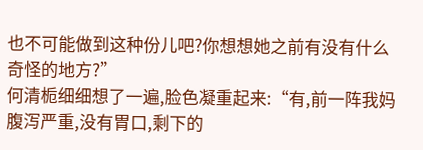也不可能做到这种份儿吧?你想想她之前有没有什么奇怪的地方?”
何清栀细细想了一遍,脸色凝重起来:“有,前一阵我妈腹泻严重,没有胃口,剩下的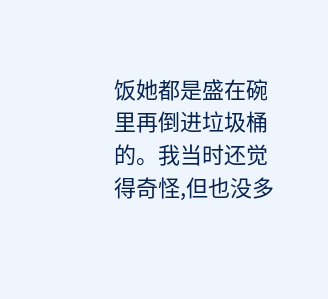饭她都是盛在碗里再倒进垃圾桶的。我当时还觉得奇怪,但也没多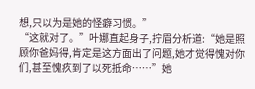想,只以为是她的怪癖习惯。”
“这就对了。”叶娜直起身子,拧眉分析道:“她是照顾你爸妈得,肯定是这方面出了问题,她才觉得愧对你们,甚至愧疚到了以死抵命……”她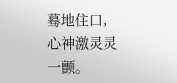蓦地住口,心神激灵灵一颤。